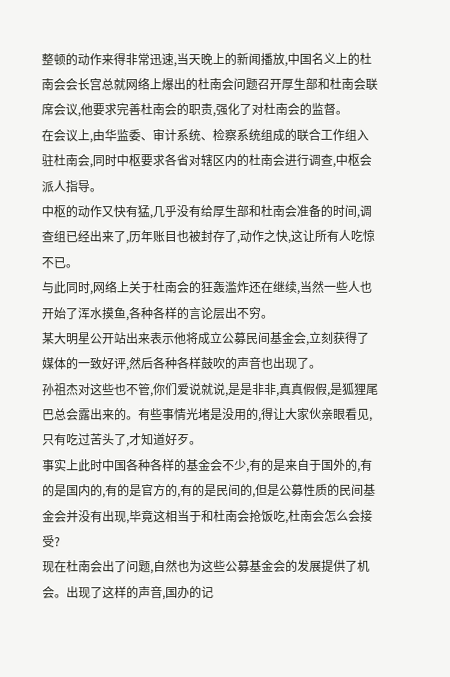整顿的动作来得非常迅速,当天晚上的新闻播放,中国名义上的杜南会会长宫总就网络上爆出的杜南会问题召开厚生部和杜南会联席会议,他要求完善杜南会的职责,强化了对杜南会的监督。
在会议上,由华监委、审计系统、检察系统组成的联合工作组入驻杜南会,同时中枢要求各省对辖区内的杜南会进行调查,中枢会派人指导。
中枢的动作又快有猛,几乎没有给厚生部和杜南会准备的时间,调查组已经出来了,历年账目也被封存了,动作之快,这让所有人吃惊不已。
与此同时,网络上关于杜南会的狂轰滥炸还在继续,当然一些人也开始了浑水摸鱼,各种各样的言论层出不穷。
某大明星公开站出来表示他将成立公募民间基金会,立刻获得了媒体的一致好评,然后各种各样鼓吹的声音也出现了。
孙祖杰对这些也不管,你们爱说就说,是是非非,真真假假,是狐狸尾巴总会露出来的。有些事情光堵是没用的,得让大家伙亲眼看见,只有吃过苦头了,才知道好歹。
事实上此时中国各种各样的基金会不少,有的是来自于国外的,有的是国内的,有的是官方的,有的是民间的,但是公募性质的民间基金会并没有出现,毕竟这相当于和杜南会抢饭吃,杜南会怎么会接受?
现在杜南会出了问题,自然也为这些公募基金会的发展提供了机会。出现了这样的声音,国办的记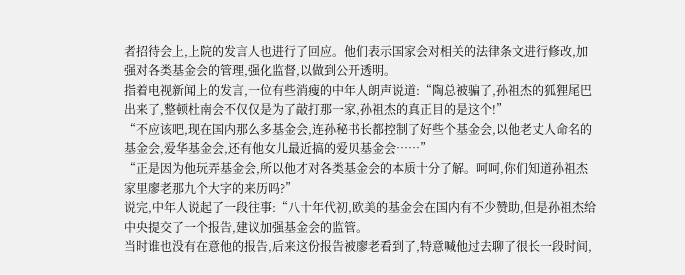者招待会上,上院的发言人也进行了回应。他们表示国家会对相关的法律条文进行修改,加强对各类基金会的管理,强化监督,以做到公开透明。
指着电视新闻上的发言,一位有些消瘦的中年人朗声说道:“陶总被骗了,孙祖杰的狐狸尾巴出来了,整顿杜南会不仅仅是为了敲打那一家,孙祖杰的真正目的是这个!”
“不应该吧,现在国内那么多基金会,连孙秘书长都控制了好些个基金会,以他老丈人命名的基金会,爱华基金会,还有他女儿最近搞的爱贝基金会……”
“正是因为他玩弄基金会,所以他才对各类基金会的本质十分了解。呵呵,你们知道孙祖杰家里廖老那九个大字的来历吗?”
说完,中年人说起了一段往事:“八十年代初,欧美的基金会在国内有不少赞助,但是孙祖杰给中央提交了一个报告,建议加强基金会的监管。
当时谁也没有在意他的报告,后来这份报告被廖老看到了,特意喊他过去聊了很长一段时间,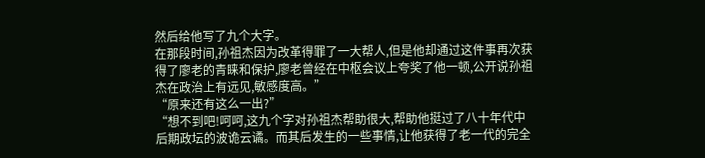然后给他写了九个大字。
在那段时间,孙祖杰因为改革得罪了一大帮人,但是他却通过这件事再次获得了廖老的青睐和保护,廖老曾经在中枢会议上夸奖了他一顿,公开说孙祖杰在政治上有远见,敏感度高。”
“原来还有这么一出?”
“想不到吧!呵呵,这九个字对孙祖杰帮助很大,帮助他挺过了八十年代中后期政坛的波诡云谲。而其后发生的一些事情,让他获得了老一代的完全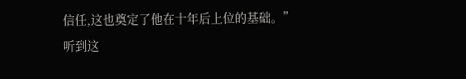信任,这也奠定了他在十年后上位的基础。”
听到这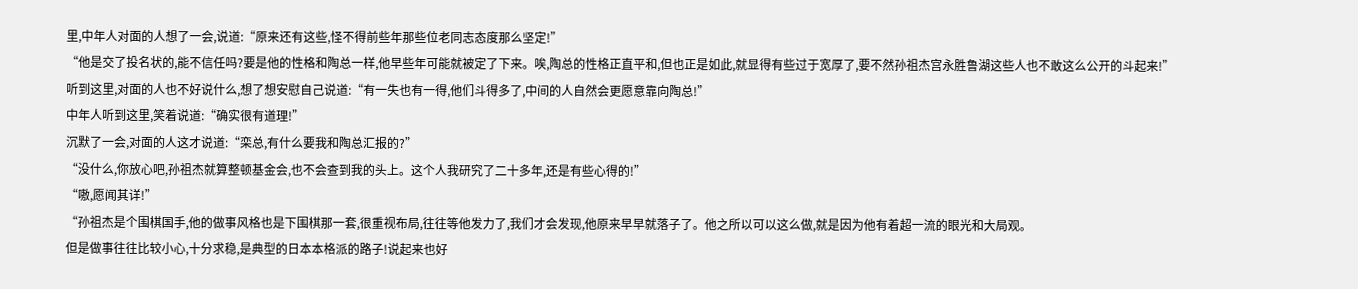里,中年人对面的人想了一会,说道:“原来还有这些,怪不得前些年那些位老同志态度那么坚定!”
“他是交了投名状的,能不信任吗?要是他的性格和陶总一样,他早些年可能就被定了下来。唉,陶总的性格正直平和,但也正是如此,就显得有些过于宽厚了,要不然孙祖杰宫永胜鲁湖这些人也不敢这么公开的斗起来!”
听到这里,对面的人也不好说什么,想了想安慰自己说道:“有一失也有一得,他们斗得多了,中间的人自然会更愿意靠向陶总!”
中年人听到这里,笑着说道:“确实很有道理!”
沉默了一会,对面的人这才说道:“栾总,有什么要我和陶总汇报的?”
“没什么,你放心吧,孙祖杰就算整顿基金会,也不会查到我的头上。这个人我研究了二十多年,还是有些心得的!”
“嗷,愿闻其详!”
“孙祖杰是个围棋国手,他的做事风格也是下围棋那一套,很重视布局,往往等他发力了,我们才会发现,他原来早早就落子了。他之所以可以这么做,就是因为他有着超一流的眼光和大局观。
但是做事往往比较小心,十分求稳,是典型的日本本格派的路子!说起来也好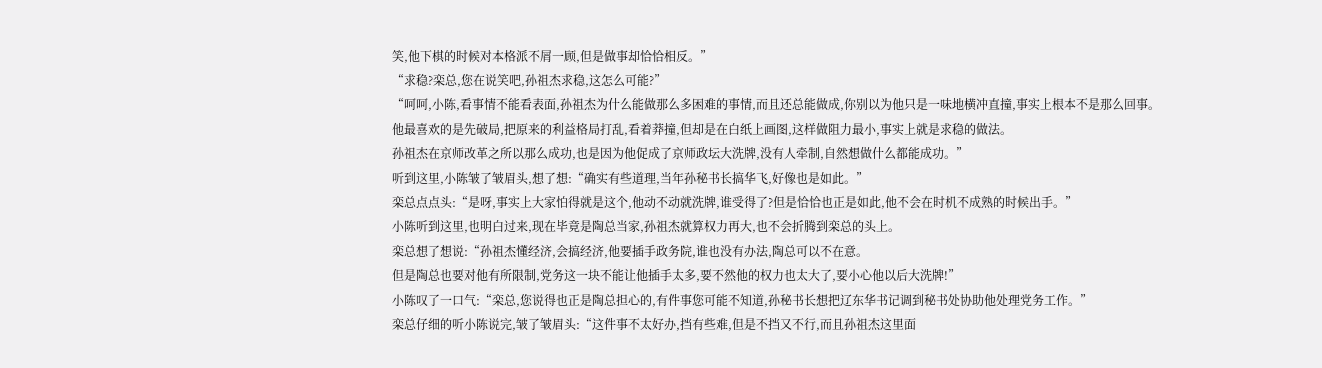笑,他下棋的时候对本格派不屑一顾,但是做事却恰恰相反。”
“求稳?栾总,您在说笑吧,孙祖杰求稳,这怎么可能?”
“呵呵,小陈,看事情不能看表面,孙祖杰为什么能做那么多困难的事情,而且还总能做成,你别以为他只是一味地横冲直撞,事实上根本不是那么回事。
他最喜欢的是先破局,把原来的利益格局打乱,看着莽撞,但却是在白纸上画图,这样做阻力最小,事实上就是求稳的做法。
孙祖杰在京师改革之所以那么成功,也是因为他促成了京师政坛大洗牌,没有人牵制,自然想做什么都能成功。”
听到这里,小陈皱了皱眉头,想了想:“确实有些道理,当年孙秘书长搞华飞,好像也是如此。”
栾总点点头:“是呀,事实上大家怕得就是这个,他动不动就洗牌,谁受得了?但是恰恰也正是如此,他不会在时机不成熟的时候出手。”
小陈听到这里,也明白过来,现在毕竟是陶总当家,孙祖杰就算权力再大,也不会折腾到栾总的头上。
栾总想了想说:“孙祖杰懂经济,会搞经济,他要插手政务院,谁也没有办法,陶总可以不在意。
但是陶总也要对他有所限制,党务这一块不能让他插手太多,要不然他的权力也太大了,要小心他以后大洗牌!”
小陈叹了一口气:“栾总,您说得也正是陶总担心的,有件事您可能不知道,孙秘书长想把辽东华书记调到秘书处协助他处理党务工作。”
栾总仔细的听小陈说完,皱了皱眉头:“这件事不太好办,挡有些难,但是不挡又不行,而且孙祖杰这里面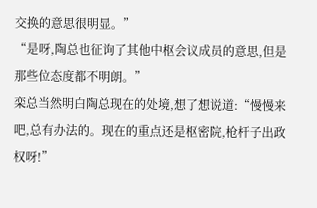交换的意思很明显。”
“是呀,陶总也征询了其他中枢会议成员的意思,但是那些位态度都不明朗。”
栾总当然明白陶总现在的处境,想了想说道:“慢慢来吧,总有办法的。现在的重点还是枢密院,枪杆子出政权呀!”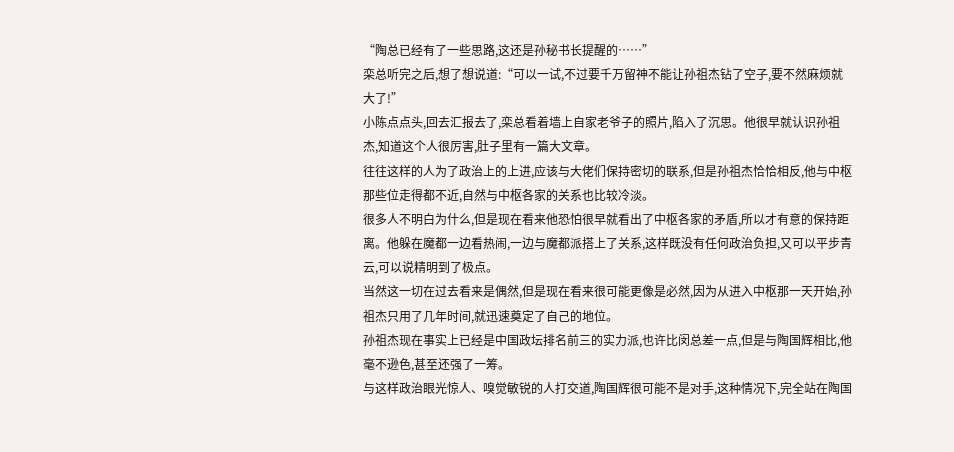“陶总已经有了一些思路,这还是孙秘书长提醒的……”
栾总听完之后,想了想说道:“可以一试,不过要千万留神不能让孙祖杰钻了空子,要不然麻烦就大了!”
小陈点点头,回去汇报去了,栾总看着墙上自家老爷子的照片,陷入了沉思。他很早就认识孙祖杰,知道这个人很厉害,肚子里有一篇大文章。
往往这样的人为了政治上的上进,应该与大佬们保持密切的联系,但是孙祖杰恰恰相反,他与中枢那些位走得都不近,自然与中枢各家的关系也比较冷淡。
很多人不明白为什么,但是现在看来他恐怕很早就看出了中枢各家的矛盾,所以才有意的保持距离。他躲在魔都一边看热闹,一边与魔都派搭上了关系,这样既没有任何政治负担,又可以平步青云,可以说精明到了极点。
当然这一切在过去看来是偶然,但是现在看来很可能更像是必然,因为从进入中枢那一天开始,孙祖杰只用了几年时间,就迅速奠定了自己的地位。
孙祖杰现在事实上已经是中国政坛排名前三的实力派,也许比闵总差一点,但是与陶国辉相比,他毫不逊色,甚至还强了一筹。
与这样政治眼光惊人、嗅觉敏锐的人打交道,陶国辉很可能不是对手,这种情况下,完全站在陶国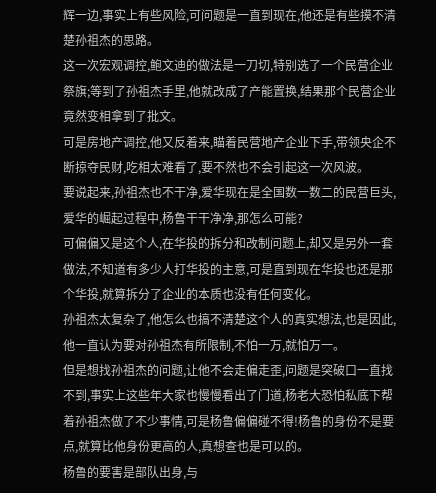辉一边,事实上有些风险,可问题是一直到现在,他还是有些摸不清楚孙祖杰的思路。
这一次宏观调控,鲍文迪的做法是一刀切,特别选了一个民营企业祭旗;等到了孙祖杰手里,他就改成了产能置换,结果那个民营企业竟然变相拿到了批文。
可是房地产调控,他又反着来,瞄着民营地产企业下手,带领央企不断掠夺民财,吃相太难看了,要不然也不会引起这一次风波。
要说起来,孙祖杰也不干净,爱华现在是全国数一数二的民营巨头,爱华的崛起过程中,杨鲁干干净净,那怎么可能?
可偏偏又是这个人,在华投的拆分和改制问题上,却又是另外一套做法,不知道有多少人打华投的主意,可是直到现在华投也还是那个华投,就算拆分了企业的本质也没有任何变化。
孙祖杰太复杂了,他怎么也搞不清楚这个人的真实想法,也是因此,他一直认为要对孙祖杰有所限制,不怕一万,就怕万一。
但是想找孙祖杰的问题,让他不会走偏走歪,问题是突破口一直找不到,事实上这些年大家也慢慢看出了门道,杨老大恐怕私底下帮着孙祖杰做了不少事情,可是杨鲁偏偏碰不得!杨鲁的身份不是要点,就算比他身份更高的人,真想查也是可以的。
杨鲁的要害是部队出身,与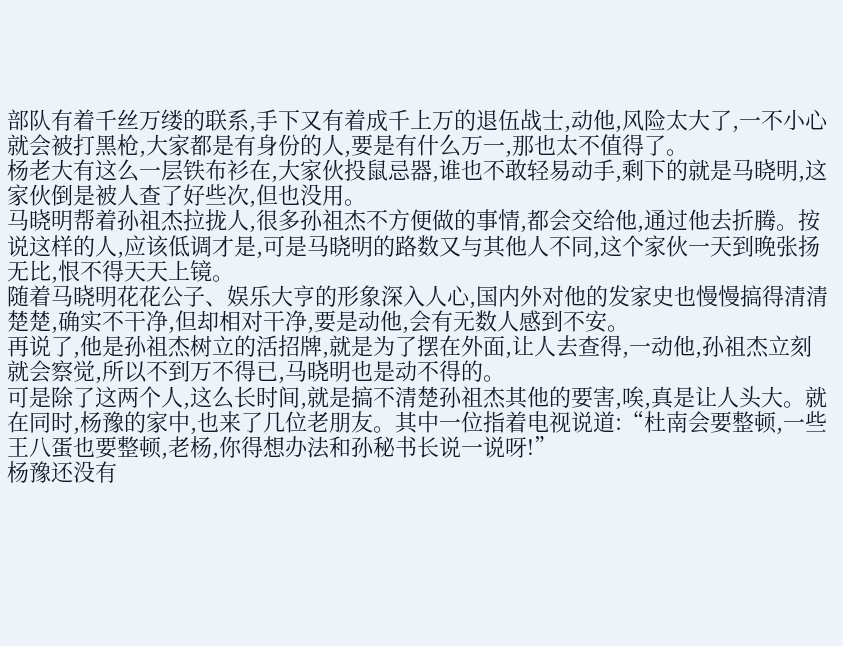部队有着千丝万缕的联系,手下又有着成千上万的退伍战士,动他,风险太大了,一不小心就会被打黑枪,大家都是有身份的人,要是有什么万一,那也太不值得了。
杨老大有这么一层铁布衫在,大家伙投鼠忌器,谁也不敢轻易动手,剩下的就是马晓明,这家伙倒是被人查了好些次,但也没用。
马晓明帮着孙祖杰拉拢人,很多孙祖杰不方便做的事情,都会交给他,通过他去折腾。按说这样的人,应该低调才是,可是马晓明的路数又与其他人不同,这个家伙一天到晚张扬无比,恨不得天天上镜。
随着马晓明花花公子、娱乐大亨的形象深入人心,国内外对他的发家史也慢慢搞得清清楚楚,确实不干净,但却相对干净,要是动他,会有无数人感到不安。
再说了,他是孙祖杰树立的活招牌,就是为了摆在外面,让人去查得,一动他,孙祖杰立刻就会察觉,所以不到万不得已,马晓明也是动不得的。
可是除了这两个人,这么长时间,就是搞不清楚孙祖杰其他的要害,唉,真是让人头大。就在同时,杨豫的家中,也来了几位老朋友。其中一位指着电视说道:“杜南会要整顿,一些王八蛋也要整顿,老杨,你得想办法和孙秘书长说一说呀!”
杨豫还没有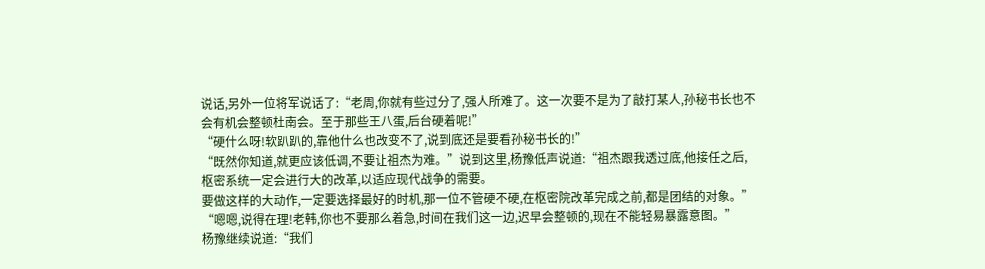说话,另外一位将军说话了:“老周,你就有些过分了,强人所难了。这一次要不是为了敲打某人,孙秘书长也不会有机会整顿杜南会。至于那些王八蛋,后台硬着呢!”
“硬什么呀!软趴趴的,靠他什么也改变不了,说到底还是要看孙秘书长的!”
“既然你知道,就更应该低调,不要让祖杰为难。”说到这里,杨豫低声说道:“祖杰跟我透过底,他接任之后,枢密系统一定会进行大的改革,以适应现代战争的需要。
要做这样的大动作,一定要选择最好的时机,那一位不管硬不硬,在枢密院改革完成之前,都是团结的对象。”
“嗯嗯,说得在理!老韩,你也不要那么着急,时间在我们这一边,迟早会整顿的,现在不能轻易暴露意图。”
杨豫继续说道:“我们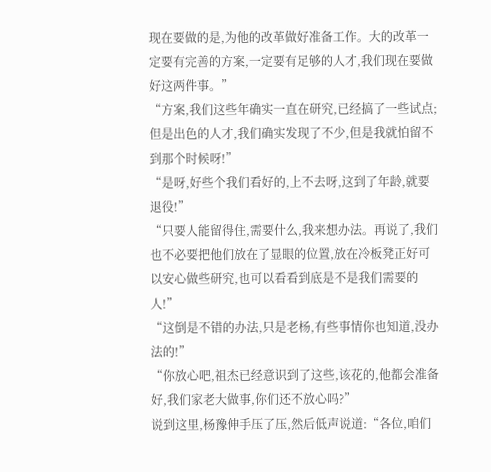现在要做的是,为他的改革做好准备工作。大的改革一定要有完善的方案,一定要有足够的人才,我们现在要做好这两件事。”
“方案,我们这些年确实一直在研究,已经搞了一些试点;但是出色的人才,我们确实发现了不少,但是我就怕留不到那个时候呀!”
“是呀,好些个我们看好的,上不去呀,这到了年龄,就要退役!”
“只要人能留得住,需要什么,我来想办法。再说了,我们也不必要把他们放在了显眼的位置,放在冷板凳正好可以安心做些研究,也可以看看到底是不是我们需要的人!”
“这倒是不错的办法,只是老杨,有些事情你也知道,没办法的!”
“你放心吧,祖杰已经意识到了这些,该花的,他都会准备好,我们家老大做事,你们还不放心吗?”
说到这里,杨豫伸手压了压,然后低声说道:“各位,咱们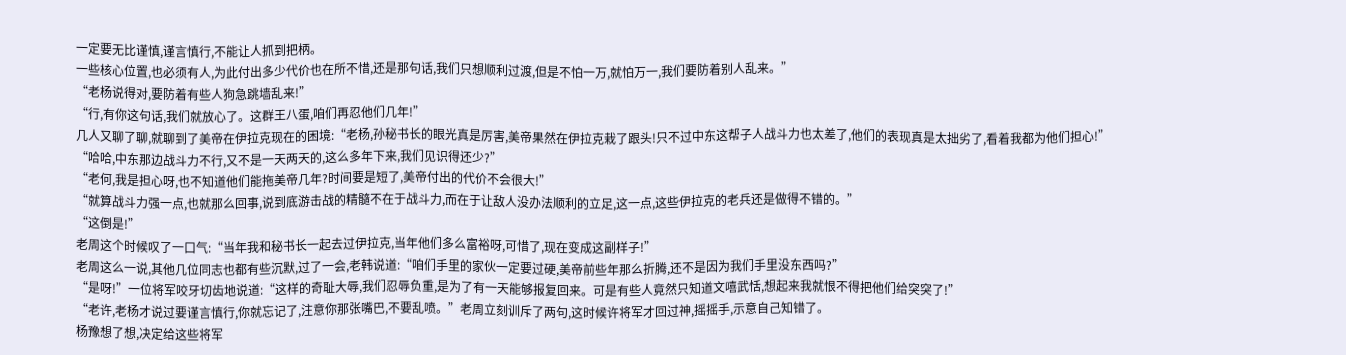一定要无比谨慎,谨言慎行,不能让人抓到把柄。
一些核心位置,也必须有人,为此付出多少代价也在所不惜,还是那句话,我们只想顺利过渡,但是不怕一万,就怕万一,我们要防着别人乱来。”
“老杨说得对,要防着有些人狗急跳墙乱来!”
“行,有你这句话,我们就放心了。这群王八蛋,咱们再忍他们几年!”
几人又聊了聊,就聊到了美帝在伊拉克现在的困境:“老杨,孙秘书长的眼光真是厉害,美帝果然在伊拉克栽了跟头!只不过中东这帮子人战斗力也太差了,他们的表现真是太拙劣了,看着我都为他们担心!”
“哈哈,中东那边战斗力不行,又不是一天两天的,这么多年下来,我们见识得还少?”
“老何,我是担心呀,也不知道他们能拖美帝几年?时间要是短了,美帝付出的代价不会很大!”
“就算战斗力强一点,也就那么回事,说到底游击战的精髓不在于战斗力,而在于让敌人没办法顺利的立足,这一点,这些伊拉克的老兵还是做得不错的。”
“这倒是!”
老周这个时候叹了一口气:“当年我和秘书长一起去过伊拉克,当年他们多么富裕呀,可惜了,现在变成这副样子!”
老周这么一说,其他几位同志也都有些沉默,过了一会,老韩说道:“咱们手里的家伙一定要过硬,美帝前些年那么折腾,还不是因为我们手里没东西吗?”
“是呀!”一位将军咬牙切齿地说道:“这样的奇耻大辱,我们忍辱负重,是为了有一天能够报复回来。可是有些人竟然只知道文嘻武恬,想起来我就恨不得把他们给突突了!”
“老许,老杨才说过要谨言慎行,你就忘记了,注意你那张嘴巴,不要乱喷。”老周立刻训斥了两句,这时候许将军才回过神,摇摇手,示意自己知错了。
杨豫想了想,决定给这些将军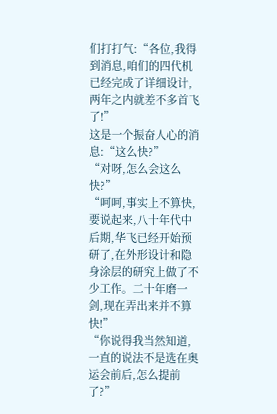们打打气:“各位,我得到消息,咱们的四代机已经完成了详细设计,两年之内就差不多首飞了!”
这是一个振奋人心的消息:“这么快?”
“对呀,怎么会这么快?”
“呵呵,事实上不算快,要说起来,八十年代中后期,华飞已经开始预研了,在外形设计和隐身涂层的研究上做了不少工作。二十年磨一剑,现在弄出来并不算快!”
“你说得我当然知道,一直的说法不是选在奥运会前后,怎么提前了?”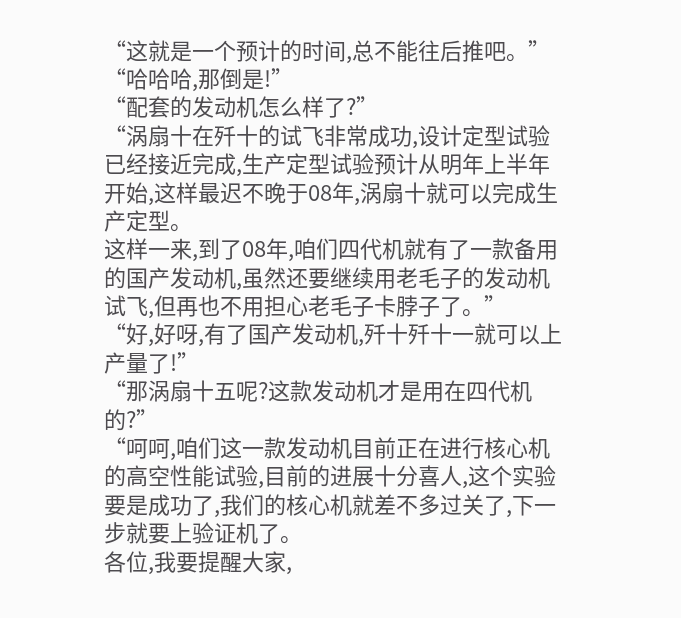“这就是一个预计的时间,总不能往后推吧。”
“哈哈哈,那倒是!”
“配套的发动机怎么样了?”
“涡扇十在歼十的试飞非常成功,设计定型试验已经接近完成,生产定型试验预计从明年上半年开始,这样最迟不晚于08年,涡扇十就可以完成生产定型。
这样一来,到了08年,咱们四代机就有了一款备用的国产发动机,虽然还要继续用老毛子的发动机试飞,但再也不用担心老毛子卡脖子了。”
“好,好呀,有了国产发动机,歼十歼十一就可以上产量了!”
“那涡扇十五呢?这款发动机才是用在四代机的?”
“呵呵,咱们这一款发动机目前正在进行核心机的高空性能试验,目前的进展十分喜人,这个实验要是成功了,我们的核心机就差不多过关了,下一步就要上验证机了。
各位,我要提醒大家,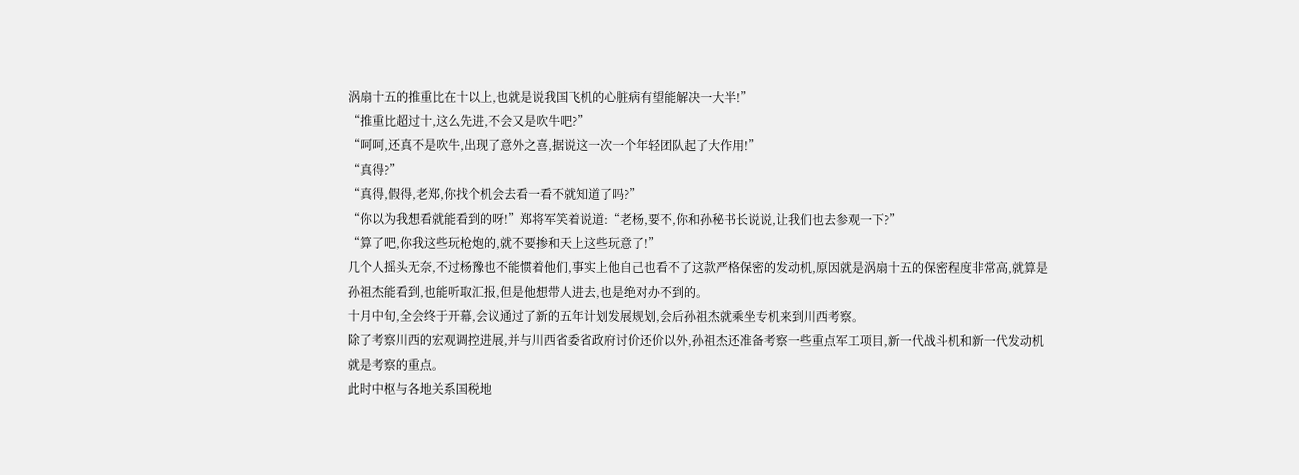涡扇十五的推重比在十以上,也就是说我国飞机的心脏病有望能解决一大半!”
“推重比超过十,这么先进,不会又是吹牛吧?”
“呵呵,还真不是吹牛,出现了意外之喜,据说这一次一个年轻团队起了大作用!”
“真得?”
“真得,假得,老郑,你找个机会去看一看不就知道了吗?”
“你以为我想看就能看到的呀!”郑将军笑着说道:“老杨,要不,你和孙秘书长说说,让我们也去参观一下?”
“算了吧,你我这些玩枪炮的,就不要掺和天上这些玩意了!”
几个人摇头无奈,不过杨豫也不能惯着他们,事实上他自己也看不了这款严格保密的发动机,原因就是涡扇十五的保密程度非常高,就算是孙祖杰能看到,也能听取汇报,但是他想带人进去,也是绝对办不到的。
十月中旬,全会终于开幕,会议通过了新的五年计划发展规划,会后孙祖杰就乘坐专机来到川西考察。
除了考察川西的宏观调控进展,并与川西省委省政府讨价还价以外,孙祖杰还准备考察一些重点军工项目,新一代战斗机和新一代发动机就是考察的重点。
此时中枢与各地关系国税地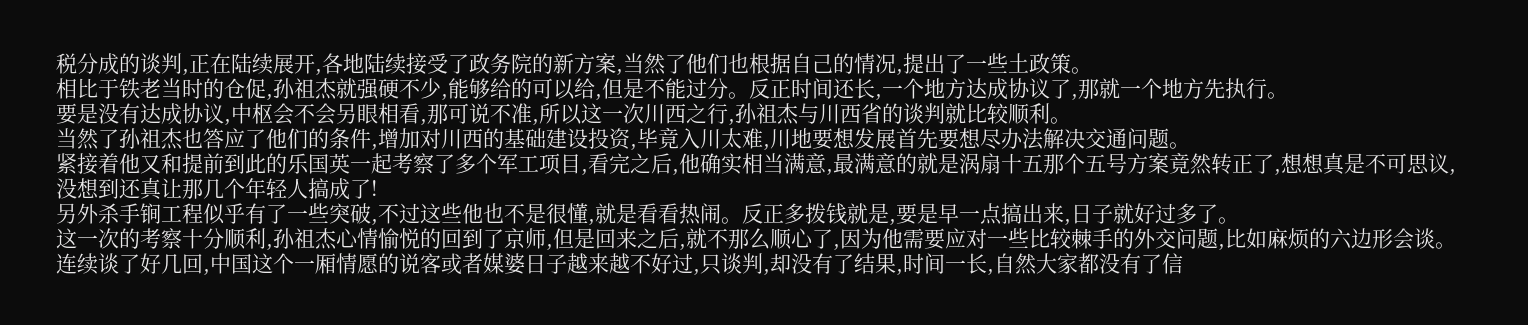税分成的谈判,正在陆续展开,各地陆续接受了政务院的新方案,当然了他们也根据自己的情况,提出了一些土政策。
相比于铁老当时的仓促,孙祖杰就强硬不少,能够给的可以给,但是不能过分。反正时间还长,一个地方达成协议了,那就一个地方先执行。
要是没有达成协议,中枢会不会另眼相看,那可说不准,所以这一次川西之行,孙祖杰与川西省的谈判就比较顺利。
当然了孙祖杰也答应了他们的条件,增加对川西的基础建设投资,毕竟入川太难,川地要想发展首先要想尽办法解决交通问题。
紧接着他又和提前到此的乐国英一起考察了多个军工项目,看完之后,他确实相当满意,最满意的就是涡扇十五那个五号方案竟然转正了,想想真是不可思议,没想到还真让那几个年轻人搞成了!
另外杀手锏工程似乎有了一些突破,不过这些他也不是很懂,就是看看热闹。反正多拨钱就是,要是早一点搞出来,日子就好过多了。
这一次的考察十分顺利,孙祖杰心情愉悦的回到了京师,但是回来之后,就不那么顺心了,因为他需要应对一些比较棘手的外交问题,比如麻烦的六边形会谈。
连续谈了好几回,中国这个一厢情愿的说客或者媒婆日子越来越不好过,只谈判,却没有了结果,时间一长,自然大家都没有了信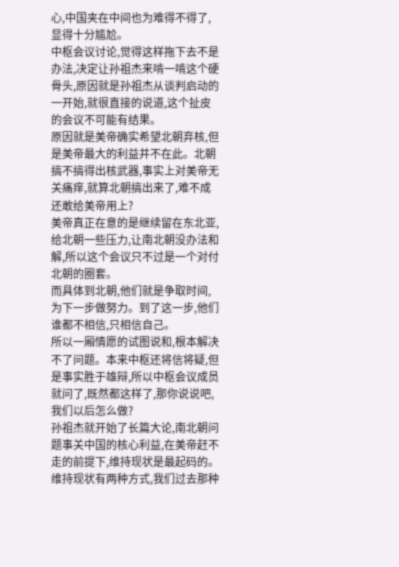心,中国夹在中间也为难得不得了,显得十分尴尬。
中枢会议讨论,觉得这样拖下去不是办法,决定让孙祖杰来啃一啃这个硬骨头,原因就是孙祖杰从谈判启动的一开始,就很直接的说道,这个扯皮的会议不可能有结果。
原因就是美帝确实希望北朝弃核,但是美帝最大的利益并不在此。北朝搞不搞得出核武器,事实上对美帝无关痛痒,就算北朝搞出来了,难不成还敢给美帝用上?
美帝真正在意的是继续留在东北亚,给北朝一些压力,让南北朝没办法和解,所以这个会议只不过是一个对付北朝的圈套。
而具体到北朝,他们就是争取时间,为下一步做努力。到了这一步,他们谁都不相信,只相信自己。
所以一厢情愿的试图说和,根本解决不了问题。本来中枢还将信将疑,但是事实胜于雄辩,所以中枢会议成员就问了,既然都这样了,那你说说吧,我们以后怎么做?
孙祖杰就开始了长篇大论,南北朝问题事关中国的核心利益,在美帝赶不走的前提下,维持现状是最起码的。
维持现状有两种方式,我们过去那种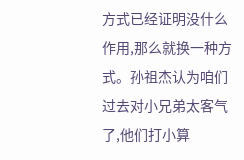方式已经证明没什么作用,那么就换一种方式。孙祖杰认为咱们过去对小兄弟太客气了,他们打小算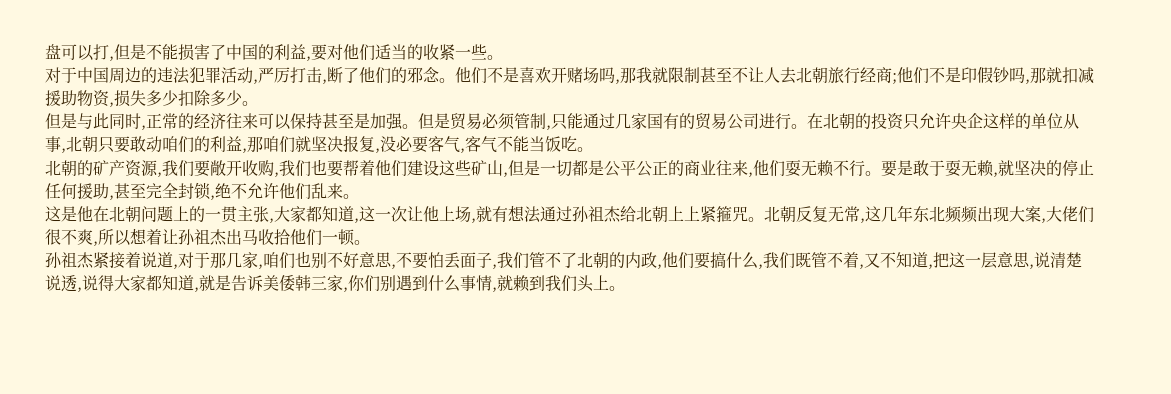盘可以打,但是不能损害了中国的利益,要对他们适当的收紧一些。
对于中国周边的违法犯罪活动,严厉打击,断了他们的邪念。他们不是喜欢开赌场吗,那我就限制甚至不让人去北朝旅行经商;他们不是印假钞吗,那就扣减援助物资,损失多少扣除多少。
但是与此同时,正常的经济往来可以保持甚至是加强。但是贸易必须管制,只能通过几家国有的贸易公司进行。在北朝的投资只允许央企这样的单位从事,北朝只要敢动咱们的利益,那咱们就坚决报复,没必要客气,客气不能当饭吃。
北朝的矿产资源,我们要敞开收购,我们也要帮着他们建设这些矿山,但是一切都是公平公正的商业往来,他们耍无赖不行。要是敢于耍无赖,就坚决的停止任何援助,甚至完全封锁,绝不允许他们乱来。
这是他在北朝问题上的一贯主张,大家都知道,这一次让他上场,就有想法通过孙祖杰给北朝上上紧箍咒。北朝反复无常,这几年东北频频出现大案,大佬们很不爽,所以想着让孙祖杰出马收拾他们一顿。
孙祖杰紧接着说道,对于那几家,咱们也别不好意思,不要怕丢面子,我们管不了北朝的内政,他们要搞什么,我们既管不着,又不知道,把这一层意思,说清楚说透,说得大家都知道,就是告诉美倭韩三家,你们别遇到什么事情,就赖到我们头上。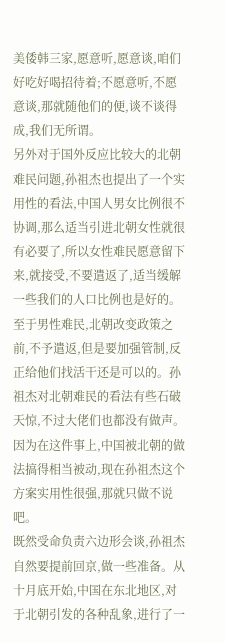美倭韩三家,愿意听,愿意谈,咱们好吃好喝招待着;不愿意听,不愿意谈,那就随他们的便,谈不谈得成,我们无所谓。
另外对于国外反应比较大的北朝难民问题,孙祖杰也提出了一个实用性的看法,中国人男女比例很不协调,那么适当引进北朝女性就很有必要了,所以女性难民愿意留下来,就接受,不要遣返了,适当缓解一些我们的人口比例也是好的。
至于男性难民,北朝改变政策之前,不予遣返,但是要加强管制,反正给他们找活干还是可以的。孙祖杰对北朝难民的看法有些石破天惊,不过大佬们也都没有做声。因为在这件事上,中国被北朝的做法搞得相当被动,现在孙祖杰这个方案实用性很强,那就只做不说吧。
既然受命负责六边形会谈,孙祖杰自然要提前回京,做一些准备。从十月底开始,中国在东北地区,对于北朝引发的各种乱象,进行了一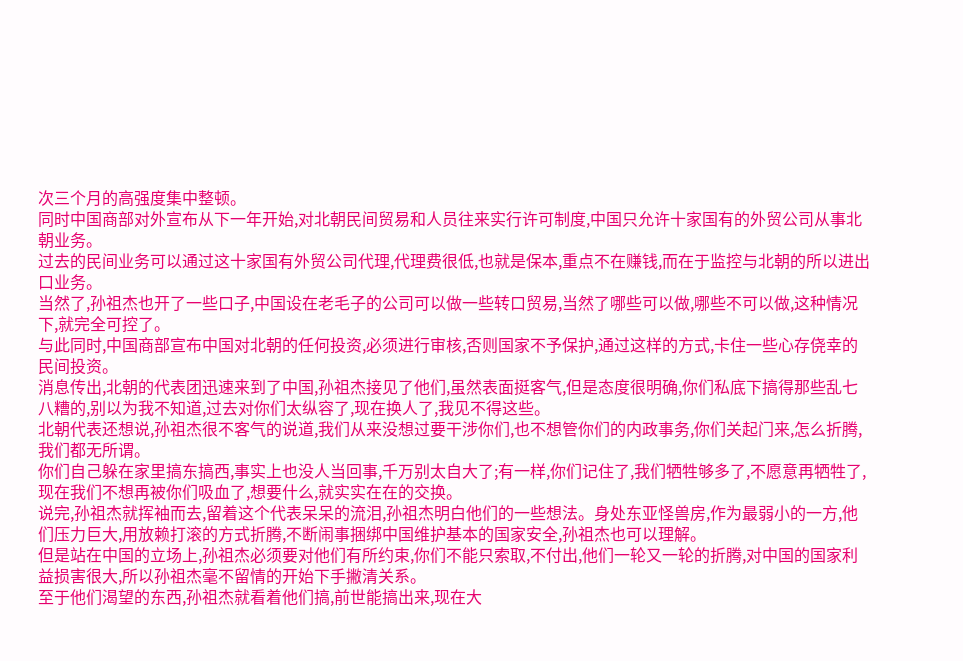次三个月的高强度集中整顿。
同时中国商部对外宣布从下一年开始,对北朝民间贸易和人员往来实行许可制度,中国只允许十家国有的外贸公司从事北朝业务。
过去的民间业务可以通过这十家国有外贸公司代理,代理费很低,也就是保本,重点不在赚钱,而在于监控与北朝的所以进出口业务。
当然了,孙祖杰也开了一些口子,中国设在老毛子的公司可以做一些转口贸易,当然了哪些可以做,哪些不可以做,这种情况下,就完全可控了。
与此同时,中国商部宣布中国对北朝的任何投资,必须进行审核,否则国家不予保护,通过这样的方式,卡住一些心存侥幸的民间投资。
消息传出,北朝的代表团迅速来到了中国,孙祖杰接见了他们,虽然表面挺客气,但是态度很明确,你们私底下搞得那些乱七八糟的,别以为我不知道,过去对你们太纵容了,现在换人了,我见不得这些。
北朝代表还想说,孙祖杰很不客气的说道,我们从来没想过要干涉你们,也不想管你们的内政事务,你们关起门来,怎么折腾,我们都无所谓。
你们自己躲在家里搞东搞西,事实上也没人当回事,千万别太自大了;有一样,你们记住了,我们牺牲够多了,不愿意再牺牲了,现在我们不想再被你们吸血了,想要什么,就实实在在的交换。
说完,孙祖杰就挥袖而去,留着这个代表呆呆的流泪,孙祖杰明白他们的一些想法。身处东亚怪兽房,作为最弱小的一方,他们压力巨大,用放赖打滚的方式折腾,不断闹事捆绑中国维护基本的国家安全,孙祖杰也可以理解。
但是站在中国的立场上,孙祖杰必须要对他们有所约束,你们不能只索取,不付出,他们一轮又一轮的折腾,对中国的国家利益损害很大,所以孙祖杰毫不留情的开始下手撇清关系。
至于他们渴望的东西,孙祖杰就看着他们搞,前世能搞出来,现在大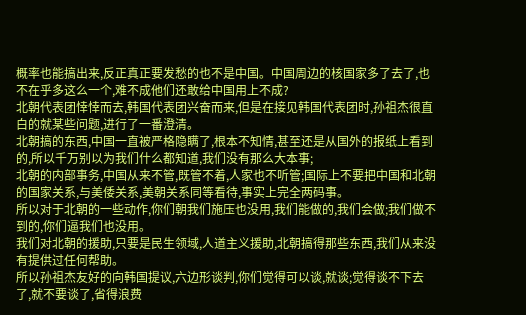概率也能搞出来,反正真正要发愁的也不是中国。中国周边的核国家多了去了,也不在乎多这么一个,难不成他们还敢给中国用上不成?
北朝代表团悻悻而去,韩国代表团兴奋而来,但是在接见韩国代表团时,孙祖杰很直白的就某些问题,进行了一番澄清。
北朝搞的东西,中国一直被严格隐瞒了,根本不知情,甚至还是从国外的报纸上看到的,所以千万别以为我们什么都知道,我们没有那么大本事;
北朝的内部事务,中国从来不管,既管不着,人家也不听管;国际上不要把中国和北朝的国家关系,与美倭关系,美朝关系同等看待,事实上完全两码事。
所以对于北朝的一些动作,你们朝我们施压也没用,我们能做的,我们会做;我们做不到的,你们逼我们也没用。
我们对北朝的援助,只要是民生领域,人道主义援助,北朝搞得那些东西,我们从来没有提供过任何帮助。
所以孙祖杰友好的向韩国提议,六边形谈判,你们觉得可以谈,就谈;觉得谈不下去了,就不要谈了,省得浪费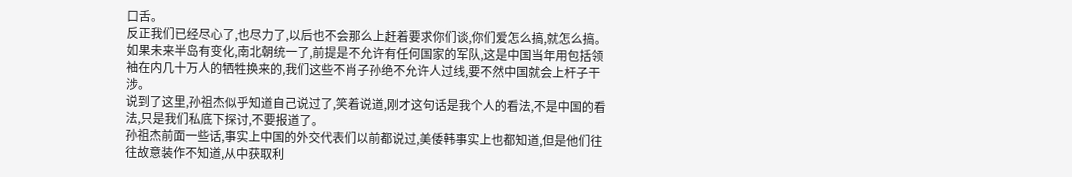口舌。
反正我们已经尽心了,也尽力了,以后也不会那么上赶着要求你们谈,你们爱怎么搞,就怎么搞。
如果未来半岛有变化,南北朝统一了,前提是不允许有任何国家的军队,这是中国当年用包括领袖在内几十万人的牺牲换来的,我们这些不肖子孙绝不允许人过线,要不然中国就会上杆子干涉。
说到了这里,孙祖杰似乎知道自己说过了,笑着说道,刚才这句话是我个人的看法,不是中国的看法,只是我们私底下探讨,不要报道了。
孙祖杰前面一些话,事实上中国的外交代表们以前都说过,美倭韩事实上也都知道,但是他们往往故意装作不知道,从中获取利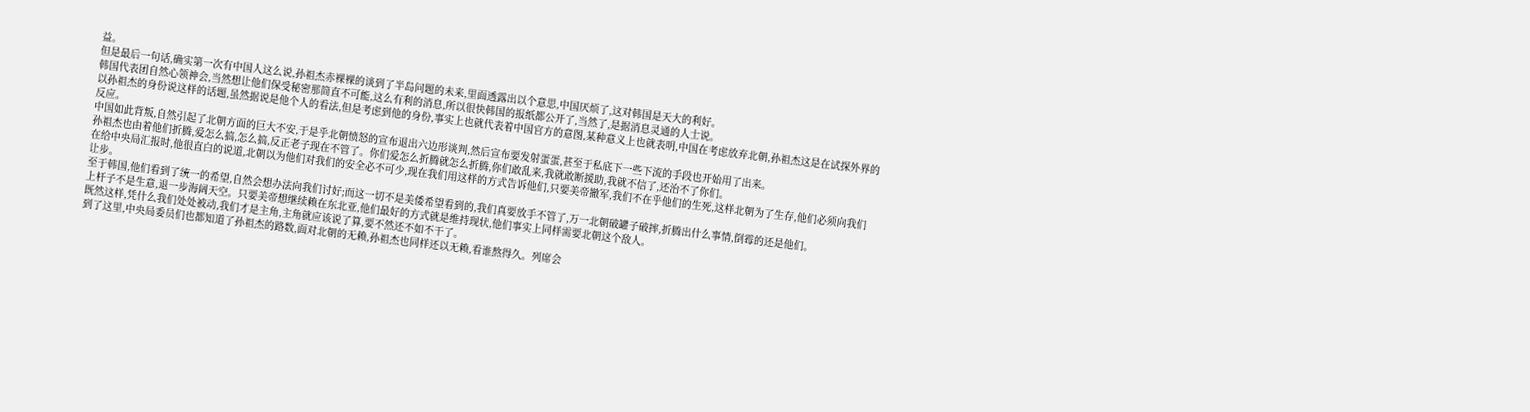益。
但是最后一句话,确实第一次有中国人这么说,孙祖杰赤裸裸的谈到了半岛问题的未来,里面透露出以个意思,中国厌烦了,这对韩国是天大的利好。
韩国代表团自然心领神会,当然想让他们保受秘密那简直不可能,这么有利的消息,所以很快韩国的报纸都公开了,当然了,是据消息灵通的人士说。
以孙祖杰的身份说这样的话题,虽然据说是他个人的看法,但是考虑到他的身份,事实上也就代表着中国官方的意图,某种意义上也就表明,中国在考虑放弃北朝,孙祖杰这是在试探外界的反应。
中国如此背叛,自然引起了北朝方面的巨大不安,于是乎北朝愤怒的宣布退出六边形谈判,然后宣布要发射蛋蛋,甚至于私底下一些下流的手段也开始用了出来。
孙祖杰也由着他们折腾,爱怎么搞,怎么搞,反正老子现在不管了。你们爱怎么折腾就怎么折腾,你们敢乱来,我就敢断援助,我就不信了,还治不了你们。
在给中央局汇报时,他很直白的说道,北朝以为他们对我们的安全必不可少,现在我们用这样的方式告诉他们,只要美帝撤军,我们不在乎他们的生死,这样北朝为了生存,他们必须向我们让步。
至于韩国,他们看到了统一的希望,自然会想办法向我们讨好;而这一切不是美倭希望看到的,我们真要放手不管了,万一北朝破罐子破摔,折腾出什么事情,倒霉的还是他们。
上杆子不是生意,退一步海阔天空。只要美帝想继续赖在东北亚,他们最好的方式就是维持现状,他们事实上同样需要北朝这个敌人。
既然这样,凭什么我们处处被动,我们才是主角,主角就应该说了算,要不然还不如不干了。
到了这里,中央局委员们也都知道了孙祖杰的路数,面对北朝的无赖,孙祖杰也同样还以无赖,看谁熬得久。列席会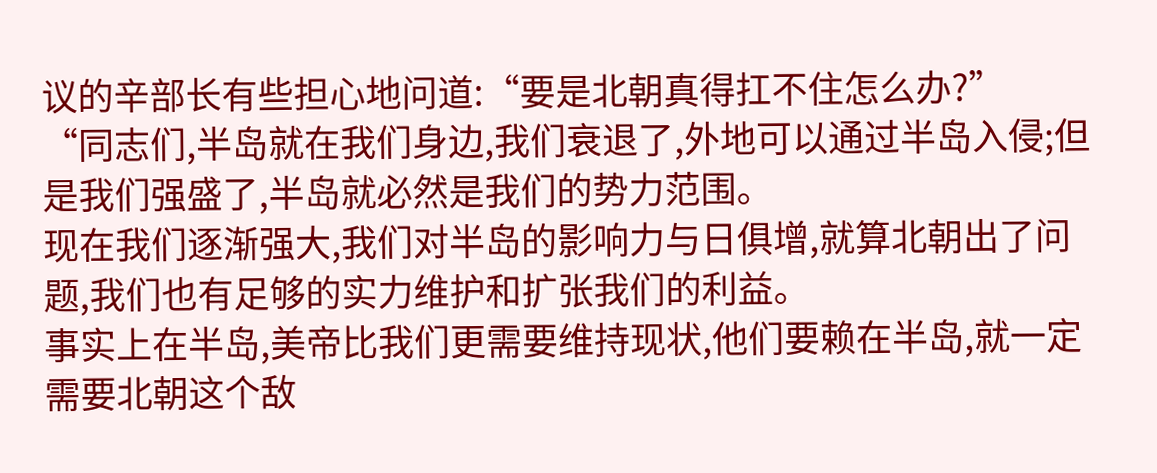议的辛部长有些担心地问道:“要是北朝真得扛不住怎么办?”
“同志们,半岛就在我们身边,我们衰退了,外地可以通过半岛入侵;但是我们强盛了,半岛就必然是我们的势力范围。
现在我们逐渐强大,我们对半岛的影响力与日俱增,就算北朝出了问题,我们也有足够的实力维护和扩张我们的利益。
事实上在半岛,美帝比我们更需要维持现状,他们要赖在半岛,就一定需要北朝这个敌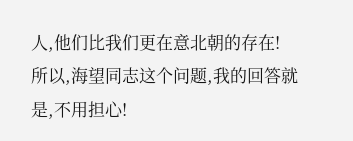人,他们比我们更在意北朝的存在!
所以,海望同志这个问题,我的回答就是,不用担心!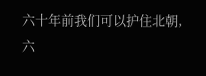六十年前我们可以护住北朝,六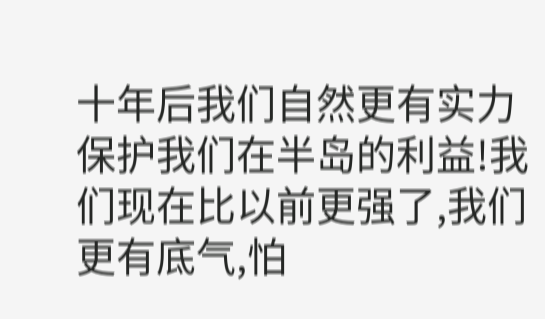十年后我们自然更有实力保护我们在半岛的利益!我们现在比以前更强了,我们更有底气,怕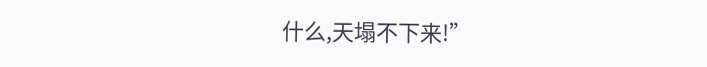什么,天塌不下来!”